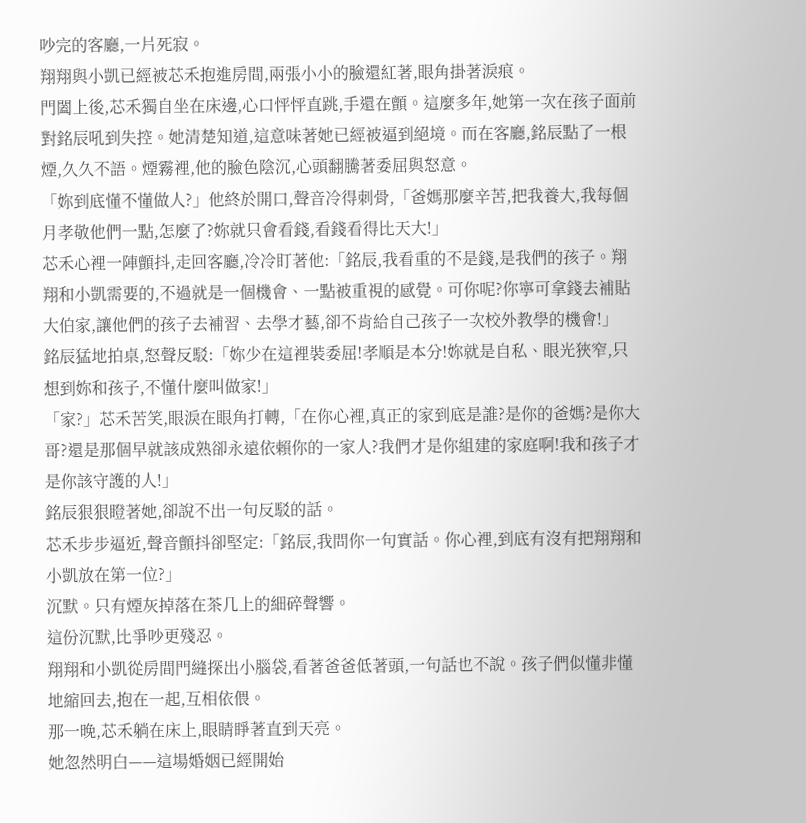吵完的客廳,一片死寂。
翔翔與小凱已經被芯禾抱進房間,兩張小小的臉還紅著,眼角掛著淚痕。
門闔上後,芯禾獨自坐在床邊,心口怦怦直跳,手還在顫。這麼多年,她第一次在孩子面前對銘辰吼到失控。她清楚知道,這意味著她已經被逼到絕境。而在客廳,銘辰點了一根煙,久久不語。煙霧裡,他的臉色陰沉,心頭翻騰著委屈與怒意。
「妳到底懂不懂做人?」他終於開口,聲音冷得刺骨,「爸媽那麼辛苦,把我養大,我每個月孝敬他們一點,怎麼了?妳就只會看錢,看錢看得比天大!」
芯禾心裡一陣顫抖,走回客廳,冷冷盯著他:「銘辰,我看重的不是錢,是我們的孩子。翔翔和小凱需要的,不過就是一個機會、一點被重視的感覺。可你呢?你寧可拿錢去補貼大伯家,讓他們的孩子去補習、去學才藝,卻不肯給自己孩子一次校外教學的機會!」
銘辰猛地拍桌,怒聲反駁:「妳少在這裡裝委屈!孝順是本分!妳就是自私、眼光狹窄,只想到妳和孩子,不懂什麼叫做家!」
「家?」芯禾苦笑,眼淚在眼角打轉,「在你心裡,真正的家到底是誰?是你的爸媽?是你大哥?還是那個早就該成熟卻永遠依賴你的一家人?我們才是你組建的家庭啊!我和孩子才是你該守護的人!」
銘辰狠狠瞪著她,卻說不出一句反駁的話。
芯禾步步逼近,聲音顫抖卻堅定:「銘辰,我問你一句實話。你心裡,到底有沒有把翔翔和小凱放在第一位?」
沉默。只有煙灰掉落在茶几上的細碎聲響。
這份沉默,比爭吵更殘忍。
翔翔和小凱從房間門縫探出小腦袋,看著爸爸低著頭,一句話也不說。孩子們似懂非懂地縮回去,抱在一起,互相依偎。
那一晚,芯禾躺在床上,眼睛睜著直到天亮。
她忽然明白——這場婚姻已經開始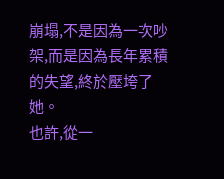崩塌,不是因為一次吵架,而是因為長年累積的失望,終於壓垮了她。
也許,從一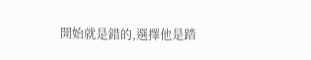開始就是錯的,選擇他是踏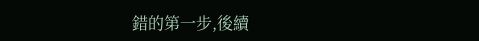錯的第一步,後續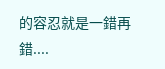的容忍就是一錯再錯....